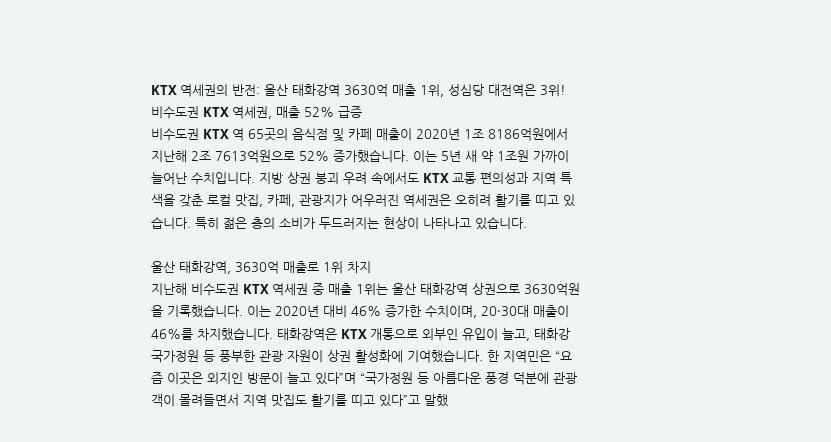KTX 역세권의 반전: 울산 태화강역 3630억 매출 1위, 성심당 대전역은 3위!
비수도권 KTX 역세권, 매출 52% 급증
비수도권 KTX 역 65곳의 음식점 및 카페 매출이 2020년 1조 8186억원에서 지난해 2조 7613억원으로 52% 증가했습니다. 이는 5년 새 약 1조원 가까이 늘어난 수치입니다. 지방 상권 붕괴 우려 속에서도 KTX 교통 편의성과 지역 특색을 갖춘 로컬 맛집, 카페, 관광지가 어우러진 역세권은 오히려 활기를 띠고 있습니다. 특히 젊은 층의 소비가 두드러지는 현상이 나타나고 있습니다.

울산 태화강역, 3630억 매출로 1위 차지
지난해 비수도권 KTX 역세권 중 매출 1위는 울산 태화강역 상권으로 3630억원을 기록했습니다. 이는 2020년 대비 46% 증가한 수치이며, 20·30대 매출이 46%를 차지했습니다. 태화강역은 KTX 개통으로 외부인 유입이 늘고, 태화강 국가정원 등 풍부한 관광 자원이 상권 활성화에 기여했습니다. 한 지역민은 “요즘 이곳은 외지인 방문이 늘고 있다”며 “국가정원 등 아름다운 풍경 덕분에 관광객이 몰려들면서 지역 맛집도 활기를 띠고 있다”고 말했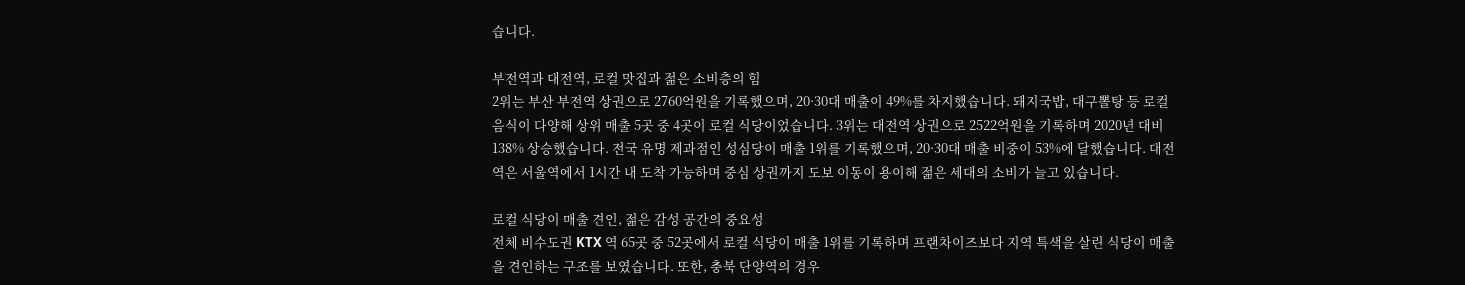습니다.

부전역과 대전역, 로컬 맛집과 젊은 소비층의 힘
2위는 부산 부전역 상권으로 2760억원을 기록했으며, 20·30대 매출이 49%를 차지했습니다. 돼지국밥, 대구뽈탕 등 로컬 음식이 다양해 상위 매출 5곳 중 4곳이 로컬 식당이었습니다. 3위는 대전역 상권으로 2522억원을 기록하며 2020년 대비 138% 상승했습니다. 전국 유명 제과점인 성심당이 매출 1위를 기록했으며, 20·30대 매출 비중이 53%에 달했습니다. 대전역은 서울역에서 1시간 내 도착 가능하며 중심 상권까지 도보 이동이 용이해 젊은 세대의 소비가 늘고 있습니다.

로컬 식당이 매출 견인, 젊은 감성 공간의 중요성
전체 비수도권 KTX 역 65곳 중 52곳에서 로컬 식당이 매출 1위를 기록하며 프랜차이즈보다 지역 특색을 살린 식당이 매출을 견인하는 구조를 보였습니다. 또한, 충북 단양역의 경우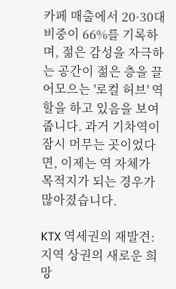카페 매출에서 20·30대 비중이 66%를 기록하며, 젊은 감성을 자극하는 공간이 젊은 층을 끌어모으는 '로컬 허브' 역할을 하고 있음을 보여줍니다. 과거 기차역이 잠시 머무는 곳이었다면, 이제는 역 자체가 목적지가 되는 경우가 많아졌습니다.

KTX 역세권의 재발견: 지역 상권의 새로운 희망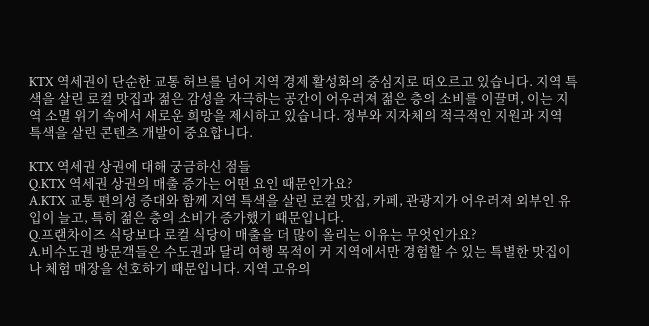KTX 역세권이 단순한 교통 허브를 넘어 지역 경제 활성화의 중심지로 떠오르고 있습니다. 지역 특색을 살린 로컬 맛집과 젊은 감성을 자극하는 공간이 어우러져 젊은 층의 소비를 이끌며, 이는 지역 소멸 위기 속에서 새로운 희망을 제시하고 있습니다. 정부와 지자체의 적극적인 지원과 지역 특색을 살린 콘텐츠 개발이 중요합니다.

KTX 역세권 상권에 대해 궁금하신 점들
Q.KTX 역세권 상권의 매출 증가는 어떤 요인 때문인가요?
A.KTX 교통 편의성 증대와 함께 지역 특색을 살린 로컬 맛집, 카페, 관광지가 어우러져 외부인 유입이 늘고, 특히 젊은 층의 소비가 증가했기 때문입니다.
Q.프랜차이즈 식당보다 로컬 식당이 매출을 더 많이 올리는 이유는 무엇인가요?
A.비수도권 방문객들은 수도권과 달리 여행 목적이 커 지역에서만 경험할 수 있는 특별한 맛집이나 체험 매장을 선호하기 때문입니다. 지역 고유의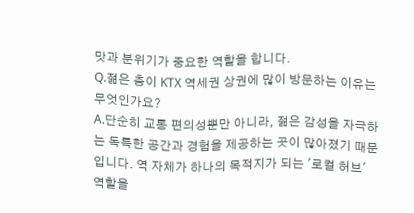맛과 분위기가 중요한 역할을 합니다.
Q.젊은 층이 KTX 역세권 상권에 많이 방문하는 이유는 무엇인가요?
A.단순히 교통 편의성뿐만 아니라, 젊은 감성을 자극하는 독특한 공간과 경험을 제공하는 곳이 많아졌기 때문입니다. 역 자체가 하나의 목적지가 되는 '로컬 허브' 역할을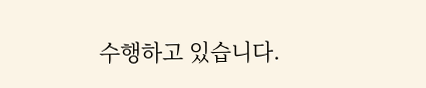수행하고 있습니다.